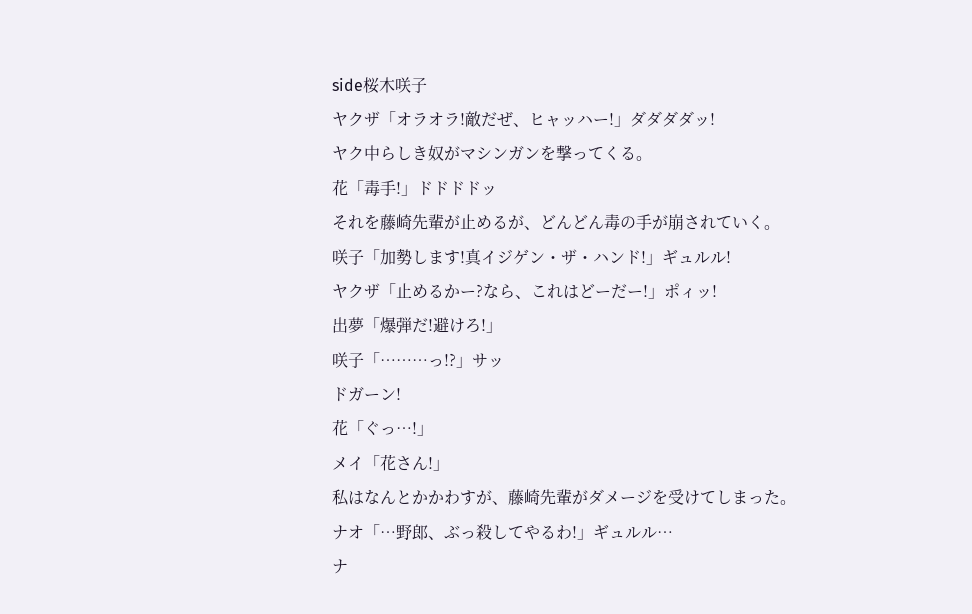side桜木咲子
ヤクザ「オラオラ!敵だぜ、ヒャッハー!」ダダダダッ!
ヤク中らしき奴がマシンガンを撃ってくる。
花「毒手!」ドドドドッ
それを藤崎先輩が止めるが、どんどん毒の手が崩されていく。
咲子「加勢します!真イジゲン・ザ・ハンド!」ギュルル!
ヤクザ「止めるかー?なら、これはどーだー!」ポィッ!
出夢「爆弾だ!避けろ!」
咲子「………っ!?」サッ
ドガーン!
花「ぐっ…!」
メイ「花さん!」
私はなんとかかわすが、藤崎先輩がダメージを受けてしまった。
ナオ「…野郎、ぶっ殺してやるわ!」ギュルル…
ナ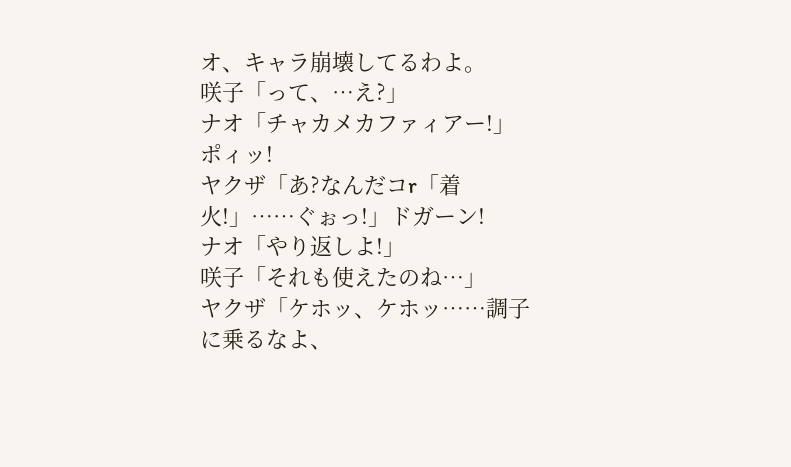オ、キャラ崩壊してるわよ。
咲子「って、…え?」
ナオ「チャカメカファィアー!」ポィッ!
ヤクザ「あ?なんだコr「着火!」……ぐぉっ!」ドガーン!
ナオ「やり返しよ!」
咲子「それも使えたのね…」
ヤクザ「ケホッ、ケホッ……調子に乗るなよ、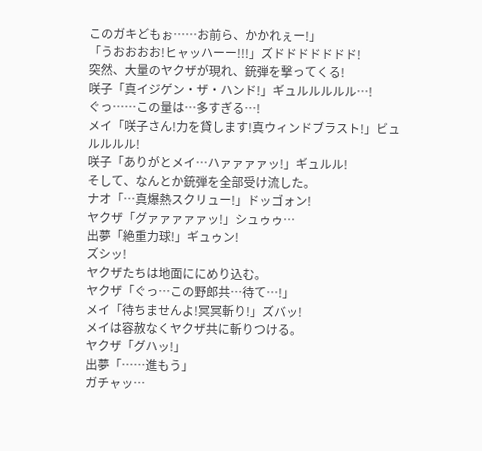このガキどもぉ……お前ら、かかれぇー!」
「うおおおお!ヒャッハーー!!!」ズドドドドドドド!
突然、大量のヤクザが現れ、銃弾を撃ってくる!
咲子「真イジゲン・ザ・ハンド!」ギュルルルルル…!
ぐっ……この量は…多すぎる…!
メイ「咲子さん!力を貸します!真ウィンドブラスト!」ビュルルルル!
咲子「ありがとメイ…ハァァァァッ!」ギュルル!
そして、なんとか銃弾を全部受け流した。
ナオ「…真爆熱スクリュー!」ドッゴォン!
ヤクザ「グァァァァァッ!」シュゥゥ…
出夢「絶重力球!」ギュゥン!
ズシッ!
ヤクザたちは地面ににめり込む。
ヤクザ「ぐっ…この野郎共…待て…!」
メイ「待ちませんよ!冥冥斬り!」ズバッ!
メイは容赦なくヤクザ共に斬りつける。
ヤクザ「グハッ!」
出夢「……進もう」
ガチャッ…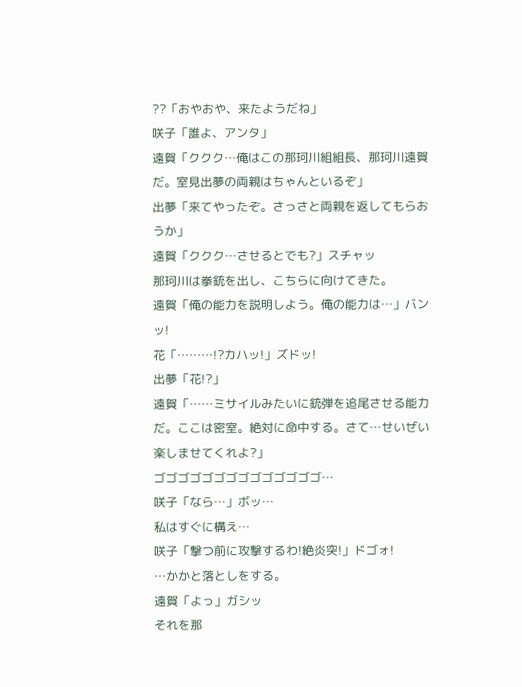??「おやおや、来たようだね」
咲子「誰よ、アンタ」
遠賀「ククク…俺はこの那珂川組組長、那珂川遠賀だ。室見出夢の両親はちゃんといるぞ」
出夢「来てやったぞ。さっさと両親を返してもらおうか」
遠賀「ククク…させるとでも?」スチャッ
那珂川は拳銃を出し、こちらに向けてきた。
遠賀「俺の能力を説明しよう。俺の能力は…」バンッ!
花「………!?カハッ!」ズドッ!
出夢「花!?」
遠賀「……ミサイルみたいに銃弾を追尾させる能力だ。ここは密室。絶対に命中する。さて…せいぜい楽しませてくれよ?」
ゴゴゴゴゴゴゴゴゴゴゴゴゴゴ…
咲子「なら…」ボッ…
私はすぐに構え…
咲子「撃つ前に攻撃するわ!絶炎突!」ドゴォ!
…かかと落としをする。
遠賀「よっ」ガシッ
それを那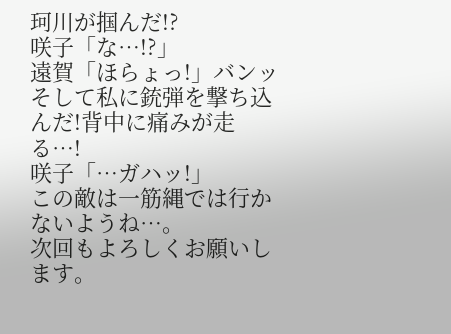珂川が掴んだ!?
咲子「な…!?」
遠賀「ほらょっ!」バンッ
そして私に銃弾を撃ち込んだ!背中に痛みが走る…!
咲子「…ガハッ!」
この敵は一筋縄では行かないようね…。
次回もよろしくお願いします。